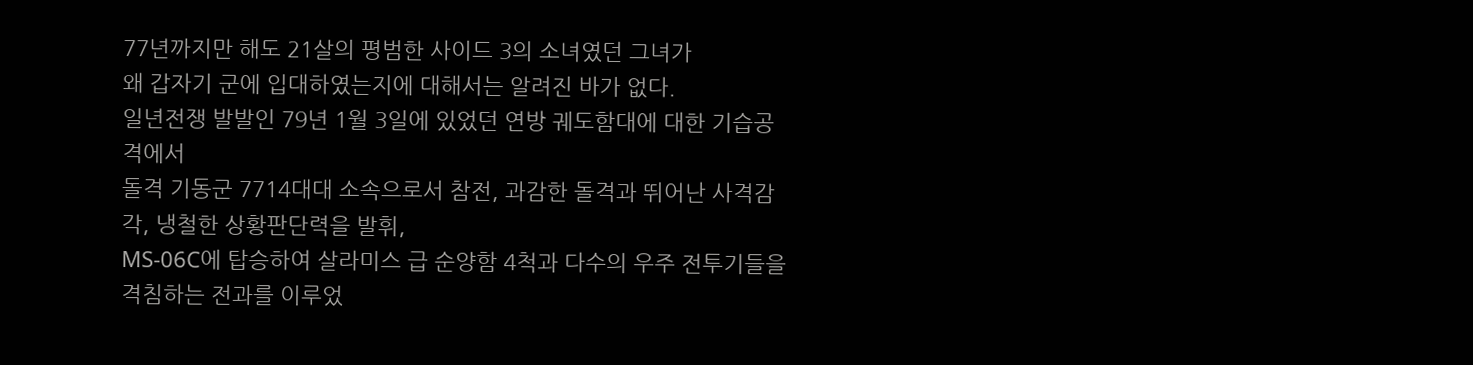77년까지만 해도 21살의 평범한 사이드 3의 소녀였던 그녀가
왜 갑자기 군에 입대하였는지에 대해서는 알려진 바가 없다.
일년전쟁 발발인 79년 1월 3일에 있었던 연방 궤도함대에 대한 기습공격에서
돌격 기동군 7714대대 소속으로서 참전, 과감한 돌격과 뛰어난 사격감각, 냉철한 상황판단력을 발휘,
MS-06C에 탑승하여 살라미스 급 순양함 4척과 다수의 우주 전투기들을 격침하는 전과를 이루었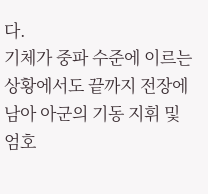다.
기체가 중파 수준에 이르는 상황에서도 끝까지 전장에 남아 아군의 기동 지휘 및 엄호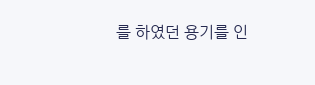를 하였던 용기를 인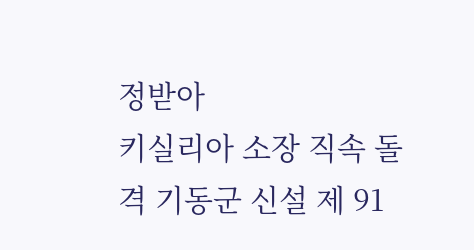정받아
키실리아 소장 직속 돌격 기동군 신설 제 91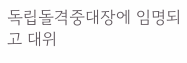독립돌격중대장에 임명되고 대위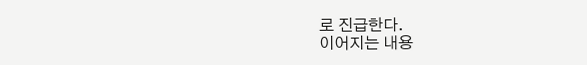로 진급한다.
이어지는 내용